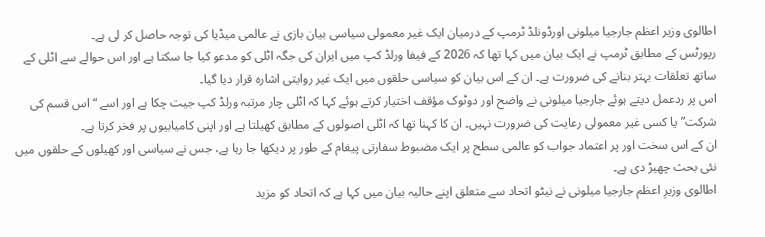اطالوی وزیر اعظم جارجیا میلونی اورڈونلڈ ٹرمپ کے درمیان ایک غیر معمولی سیاسی بیان بازی نے عالمی میڈیا کی توجہ حاصل کر لی ہے۔
رپورٹس کے مطابق ٹرمپ نے ایک بیان میں کہا تھا کہ 2026 کے فیفا ورلڈ کپ میں ایران کی جگہ اٹلی کو مدعو کیا جا سکتا ہے اور اس حوالے سے اٹلی کے ساتھ تعلقات بہتر بنانے کی ضرورت ہے۔ ان کے اس بیان کو سیاسی حلقوں میں ایک غیر روایتی اشارہ قرار دیا گیا۔
اس پر ردعمل دیتے ہوئے جارجیا میلونی نے واضح اور دوٹوک مؤقف اختیار کرتے ہوئے کہا کہ اٹلی چار مرتبہ ورلڈ کپ جیت چکا ہے اور اسے “اس قسم کی شرکت” یا کسی غیر معمولی رعایت کی ضرورت نہیں۔ ان کا کہنا تھا کہ اٹلی اصولوں کے مطابق کھیلتا ہے اور اپنی کامیابیوں پر فخر کرتا ہے۔
ان کے اس سخت اور پر اعتماد جواب کو عالمی سطح پر ایک مضبوط سفارتی پیغام کے طور پر دیکھا جا رہا ہے، جس نے سیاسی اور کھیلوں کے حلقوں میں نئی بحث چھیڑ دی ہے۔
اطالوی وزیرِ اعظم جارجیا میلونی نے نیٹو اتحاد سے متعلق اپنے حالیہ بیان میں کہا ہے کہ اتحاد کو مزید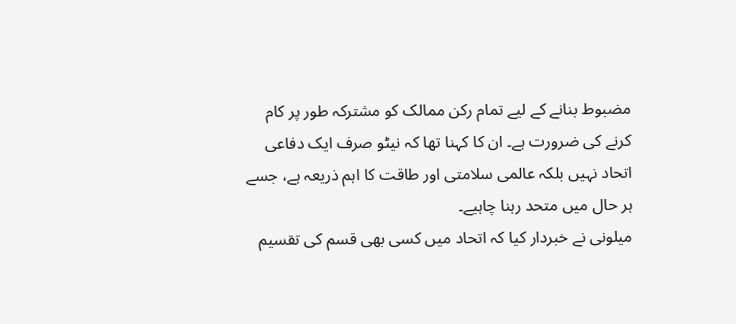مضبوط بنانے کے لیے تمام رکن ممالک کو مشترکہ طور پر کام کرنے کی ضرورت ہے۔ ان کا کہنا تھا کہ نیٹو صرف ایک دفاعی اتحاد نہیں بلکہ عالمی سلامتی اور طاقت کا اہم ذریعہ ہے، جسے ہر حال میں متحد رہنا چاہیے۔
میلونی نے خبردار کیا کہ اتحاد میں کسی بھی قسم کی تقسیم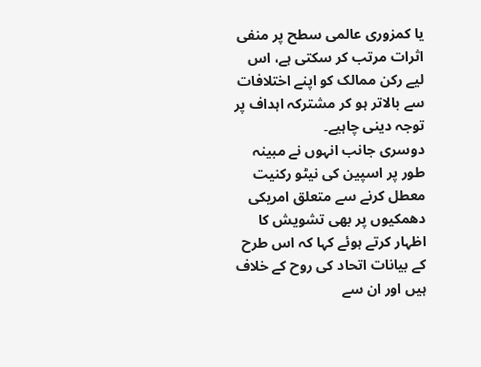یا کمزوری عالمی سطح پر منفی اثرات مرتب کر سکتی ہے، اس لیے رکن ممالک کو اپنے اختلافات سے بالاتر ہو کر مشترکہ اہداف پر توجہ دینی چاہیے۔
دوسری جانب انہوں نے مبینہ طور پر اسپین کی نیٹو رکنیت معطل کرنے سے متعلق امریکی دھمکیوں پر بھی تشویش کا اظہار کرتے ہوئے کہا کہ اس طرح کے بیانات اتحاد کی روح کے خلاف ہیں اور ان سے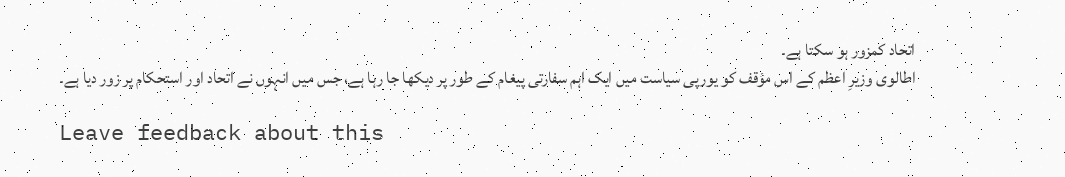اتحاد کمزور ہو سکتا ہے۔
اطالوی وزیرِ اعظم کے اس مؤقف کو یورپی سیاست میں ایک اہم سفارتی پیغام کے طور پر دیکھا جا رہا ہے، جس میں انہوں نے اتحاد اور استحکام پر زور دیا ہے۔

Leave feedback about this